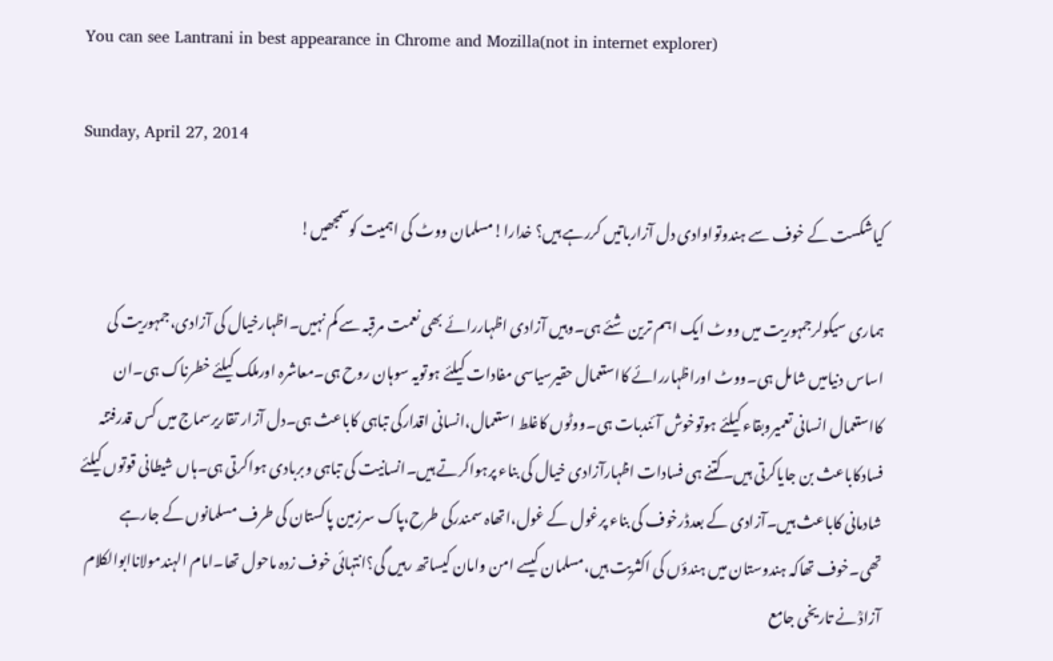You can see Lantrani in best appearance in Chrome and Mozilla(not in internet explorer)

Sunday, April 27, 2014

کیاشکست کے خوف سے ہندوتواوادی دل آزارباتیں کررہے ہیں؟ خدارا!مسلمان ووٹ کی اہمیت کوسمجھیں!

ہماری سیکولرجمہوریت میں ووٹ ایک اہم ترین شئے ہی۔وہیں آزادی اظہاررائے بھی نعمت مرقبہ سے کم نہیں۔اظہارخیال کی آزادی،جمہوریت کی اساس دنیامیں شامل ہی۔ووٹ اوراظہاررائے کااستعمال حقیرسیاسی مفادات کیلئے ہوتویہ سوہان روح ہی۔معاشرہ اورملک کیلئے خطرناک ہی۔ان کااستعمال انسانی تعمیروبقاء کیلئے ہوتوخوش آئندبات ہی۔ووٹوں کاغلط استعمال،انسانی اقدارکی تباہی کاباعث ہی۔دل آزار تقاریرسماج میں کس قدرفتنہ فسادکاباعث بن جایاکرتی ہیں۔کتنے ہی فسادات اظہارآزادی خیال کی بناء پرہواکرتے ہیں۔انسانیت کی تباہی وبربادی ہواکرتی ہی۔ہاں شیطانی قوتوں کیلئے شادمانی کاباعث ہیں۔آزادی کے بعدڈرخوف کی بناء پرغول کے غول،اتھاہ سمندرکی طرح،پاک سرزمین پاکستان کی طرف مسلمانوں کے جارہے تھی۔خوف تھاکہ ہندوستان میں ہندؤں کی اکثریت ہیں،مسلمان کیسے امن وامان کیساتھ رہیں گی؟انتہائی خوف زدہ ماحول تھا۔امام الہندمولاناابوالکلام آزادؒ نے تاریخی جامع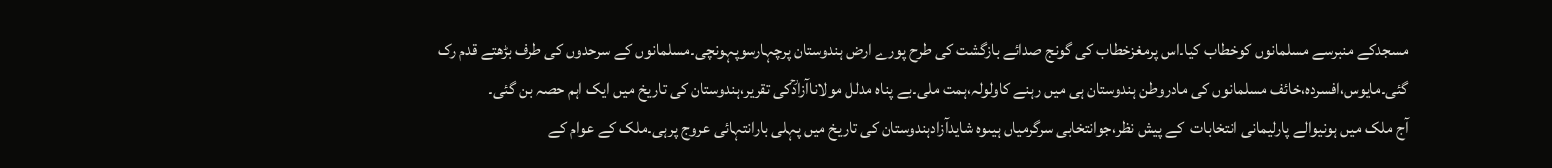مسجدکے منبرسے مسلمانوں کوخطاب کیا۔اس پرمغزخطاب کی گونج صدائے بازگشت کی طرح پورے ارض ہندوستان پرچہارسوپہونچی۔مسلمانوں کے سرحدوں کی طرف بڑھتے قدم رک گئی۔مایوس،افسردہ،خائف مسلمانوں کی مادروطن ہندوستان ہی میں رہنے کاولولہ،ہمت ملی۔بے پناہ مدلل مولاناآزادؒکی تقریر،ہندوستان کی تاریخ میں ایک اہم حصہ بن گئی۔
آج ملک میں ہونیوالے پارلیمانی انتخابات  کے پیش نظر،جوانتخابی سرگرمیاں ہیںوہ شایدآزادہندوستان کی تاریخ میں پہلی بارانتہائی عروج پرہی۔ملک کے عوام کے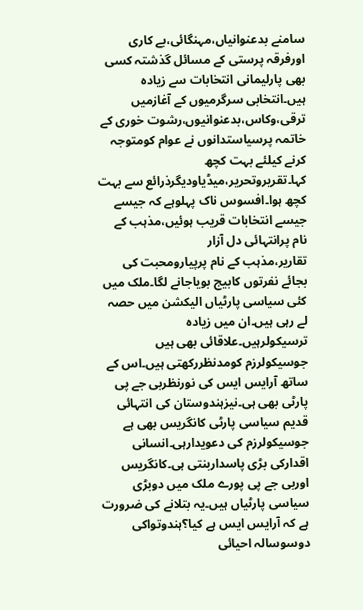سامنے بدعنوانیاں،مہنگائی،بے کاری اورفرقہ پرستی کے مسائل گذشتہ کسی بھی پارلیمانی انتخابات سے زیادہ ہیں۔انتخابی سرگرمیوں کے آغازمیں ترقی،وکاس،بدعنوانیوں،رشوت خوری کے خاتمہ پرسیاستدانوں نے عوام کومتوجہ کرنے کیلئے بہت کچھ کہا۔تقریروتحریر،میڈیاودیگرذرائع سے بہت کچھ ہوا۔افسوس ناک پہلوہے کہ جیسے جیسے انتخابات قریب ہوئیں،مذہب کے نام پرانتہائی دل آزار
تقاریر،مذہب کے نام پرپیارومحبت کی بجائے نفرتوں کابیج بویاجانے لگا۔ملک میں کئی سیاسی پارٹیاں الیکشن میں حصہ لے رہی ہیں۔ان میں زیادہ ترسیکولرہیں۔علاقائی بھی ہیں جوسیکولرزم کومدنظررکھتی ہیں۔اس کے ساتھ آرایس ایس کی نورنظربی جے پی پارٹی بھی ہی۔نیزہندوستان کی انتہائی قدیم سیاسی پارٹی کانگریس بھی ہے جوسیکولرزم کی دعویدارہی۔انسانی اقدارکی بڑی پاسداربنتی ہی۔کانگریس اوربی جے پی پورے ملک میں دوبڑی سیاسی پارٹیاں ہیں۔یہ بتلانے کی ضرورت ہے کہ آرایس ایس ہے کیا؟ہندوتواکی دوسوسالہ احیائی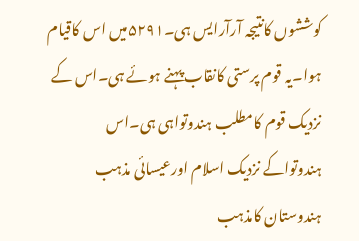کوششوں کانتیجہ آرآرایس ہی۔۵۲۹۱میں اس کاقیام ہوا۔یہ قوم پرستی کانقاب پہنے ہوئے ہی۔اس کے نزدیک قوم کامطلب ہندوتواہی ہی۔اس ہندوتواکے نزدیک اسلام اورعیسائی مذہب ہندوستان کامذہب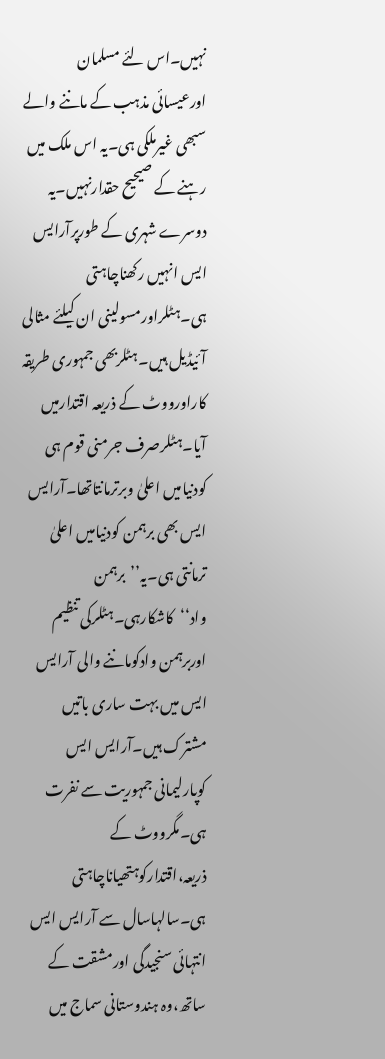نہیں۔اس لئے مسلمان اورعیسائی مذہب کے ماننے والے سبھی غیرملکی ہی۔یہ اس ملک میں رہنے کے صیحیح حقدارنہیں۔یہ دوسرے شہری کے طورپرآرایس ایس انہیں رکھناچاہتی ہی۔ہٹلراورمسولینی ان کیلئے مثالی آئیڈیل ہیں۔ہٹلربھی جمہوری طریقہ کاراورووٹ کے ذریعہ اقتدارمیں آیا۔ہٹلرصرف جرمنی قوم ہی کودنیامیں اعلیٰ وبرترمانتاتھا۔آرایس ایس بھی برہمن کودنیامیں اعلیٰ ترمانتی ہی۔یہ’’برہمن واد‘‘کاشکارہی۔ہٹلرکی تنظیم اوربرہمن وادکوماننے والی آرایس ایس میں بہت ساری باتیں مشترک ہیں۔آرایس ایس کوپارلیمانی جمہوریت سے نفرت ہی۔مگرووٹ کے ذریعہ،اقتدارکوہتھیاناچاہتی ہی۔سالہاسال سے آرایس ایس انتہائی سنجیدگی اورمشقت کے ساتھ،وہ ہندوستانی سماج میں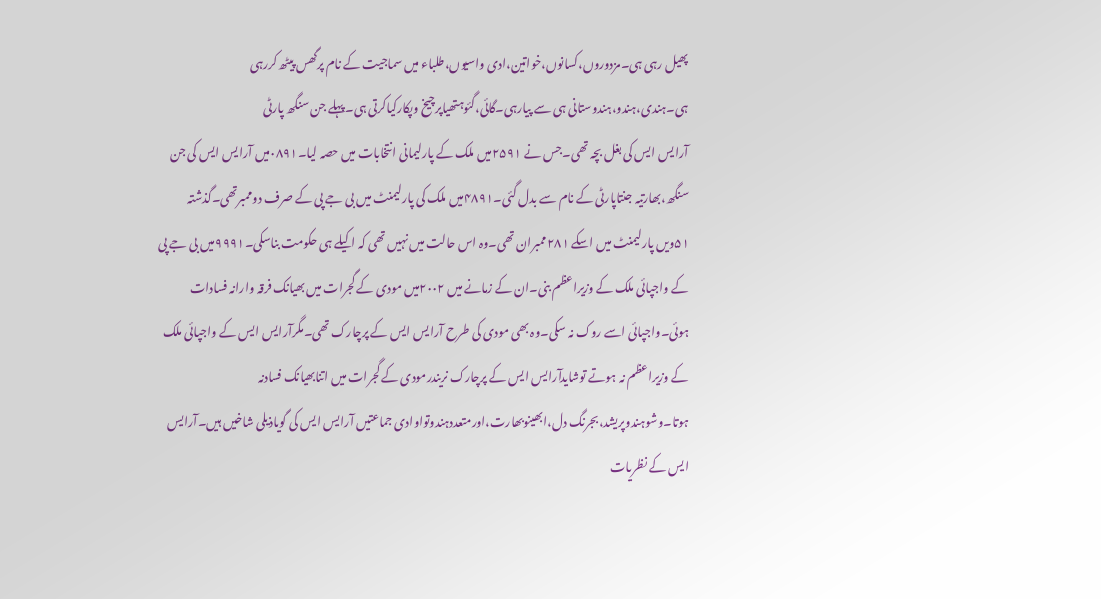پھیل رہی ہی۔مزدوروں،کسانوں،خواتین،ادی واسیوں،طلباء میں سماجیت کے نام پرگھس پیٹھ کررہی ہی۔ہندی،ہندو،ہندوستانی ہی سے پیارہی۔گائی،گئوہتھیاپرچیخ وپکارکیاکرتی ہی۔پہلے جن سنگھ پارٹی
آرایس ایس کی بغل بچہ تھی۔جس نے ۲۵۹۱میں ملک کے پارلیمانی انتخابات میں حصہ لیا۔۰۸۹۱میں آرایس ایس کی جن سنگھ،بھارتیہ جنتاپارٹی کے نام سے بدل گئی۔۴۸۹۱میں ملک کی پارلیمنٹ میں بی جے پی کے صرف دوممبرتھی۔گذشتہ ۵۱ویں پارلیمنٹ میں اسکے ۲۸۱ممبران تھی۔وہ اس حالت میں نہیں تھی کہ اکیلے ہی حکومت بناسکی۔۹۹۹۱میں بی جے پی کے واجپائی ملک کے وزیراعظم بنی۔ان کے زمانے میں ۲۰۰۲میں مودی کے گجرات میں بھیانک فرقہ وارانہ فسادات ہوئی۔واجپائی اسے روک نہ سکی۔وہ بھی مودی کی طرح آرایس ایس کے پرچارک تھی۔مگرآرایس ایس کے واجپائی ملک کے وزیراعظم نہ ہوتے توشایدآرایس ایس کے پرچارک نریندرمودی کے گجرات میں اتنابھیانک فسادنہ ہوتا۔وشوہندوپریشد،بجرنگ دل،ابھینوبھارت،اورمتعددہندوتواوادی جماعتیں آرایس ایس کی گویاذیلی شاخیں ہیں۔آرایس ایس کے نظریات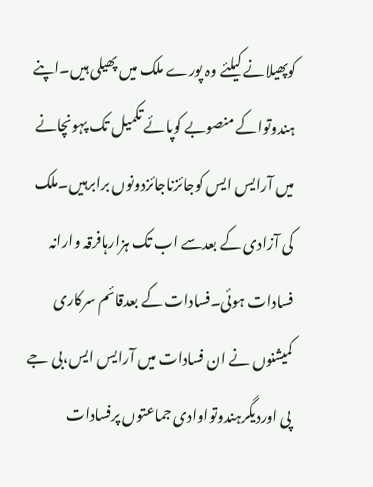کوپھیلانے کیلئے وہ پورے ملک میں پھیلی ہیں۔اپنے ہندوتواکے منصوبے کوپائے تکمیل تک پہونچانے میں آرایس ایس کوجائزناجائزدونوں برابرہیں۔ملک کی آزادی کے بعدسے اب تک ہزارہافرقہ وارانہ فسادات ہوئی۔فسادات کے بعدقائم سرکاری کمیشنوں نے ان فسادات میں آرایس ایس،بی جے پی اوردیگرہندوتواوادی جماعتوں پرفسادات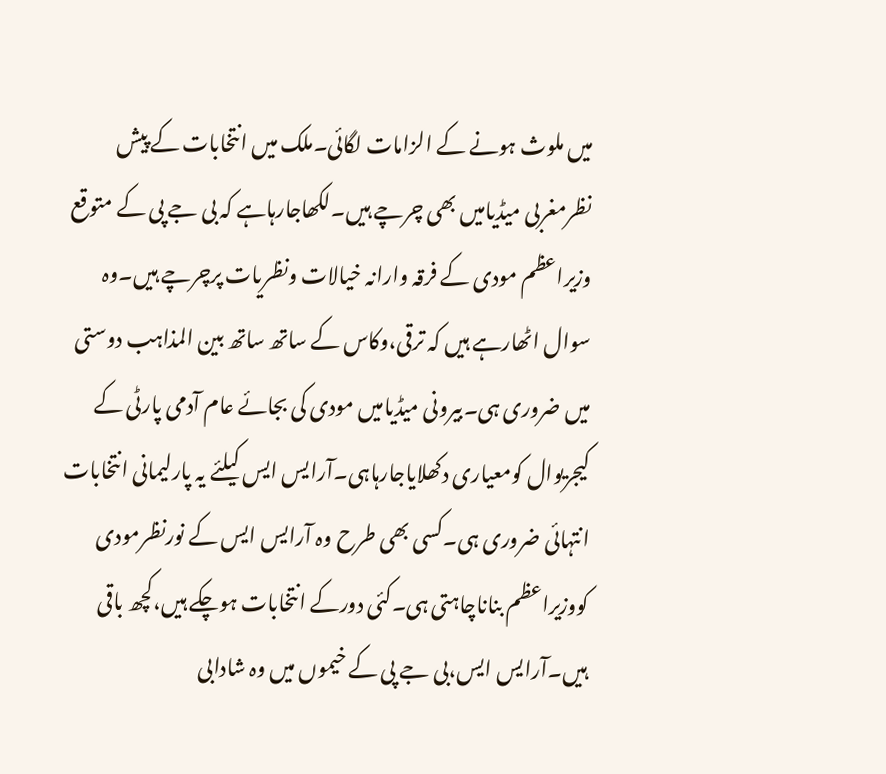میں ملوث ہونے کے الزامات لگائی۔ملک میں انتخابات کے پیش نظرمغربی میڈیامیں بھی چرچے ہیں۔لکھاجارہاہے کہ بی جے پی کے متوقع وزیراعظم مودی کے فرقہ وارانہ خیالات ونظریات پرچرچے ہیں۔وہ سوال اٹھارہے ہیں کہ ترقی،وکاس کے ساتھ ساتھ بین المذاہب دوستی میں ضروری ہی۔بیرونی میڈیامیں مودی کی بجائے عام آدمی پارٹی کے کیجریوال کومعیاری دکھلایاجارہاہی۔آرایس ایس کیلئے یہ پارلیمانی انتخابات انتہائی ضروری ہی۔کسی بھی طرح وہ آرایس ایس کے نورنظرمودی کووزیراعظم بناناچاہتی ہی۔کئی دورکے انتخابات ہوچکے ہیں،کچھ باقی ہیں۔آرایس ایس،بی جے پی کے خیموں میں وہ شادابی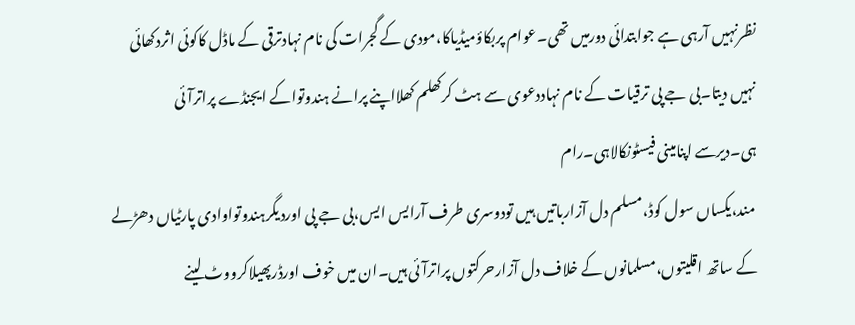نظرنہیں آرہی ہے جوابتدائی دورمیں تھی۔عوام پربکاؤمیڈیاکا،مودی کے گجرات کی نام نہادترقی کے ماڈل کاکوئی اثردکھائی نہیں دیتا۔بی جے پی ترقیات کے نام نہاددعوی سے ہٹ کرکھلم کھلااپنے پرانے ہندوتواکے ایجنڈے پراترآئی ہی۔دیرسے اپنامینی فیسٹونکالاہی۔رام
 مند،یکساں سول کوڈ،مسلم دل آزارباتیں ہیں تودوسری طرف آرایس ایس،بی جے پی اوردیگرہندوتواوادی پارٹیاں دھڑلے کے ساتھ اقلیتوں،مسلمانوں کے خلاف دل آزارحرکتوں پراترآئی ہیں۔ان میں خوف اورڈرپھیلاکرووٹ لینے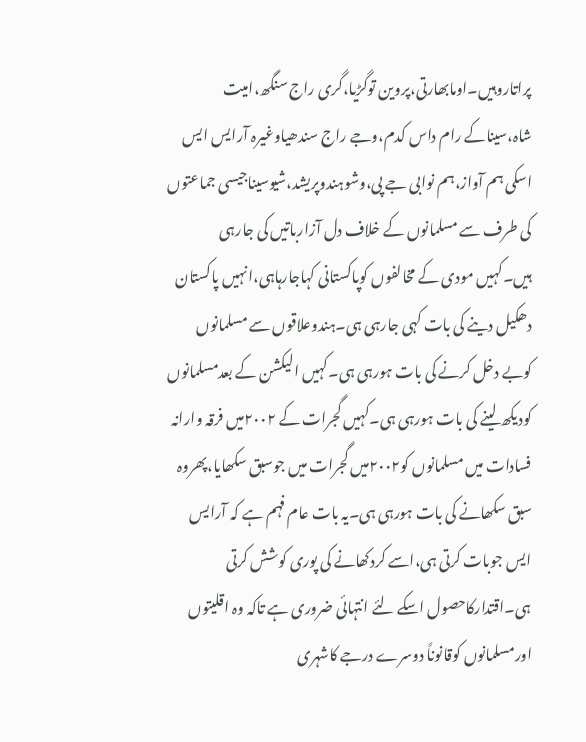پراتاروہیں۔اومابھارتی،پروین توگڑیا،گری راج سنگھ،امیت شاہ،سیناکے رام داس کدم،وجے راج سندھیاوغیرہ آرایس ایس اسکی ہم آواز،ہم نوابی جے پی،وشوہندوپریشد،شیوسیناجیسی جماعتوں کی طرف سے مسلمانوں کے خلاف دل آزارباتیں کی جارہی ہیں۔کہیں مودی کے مخالفوں کوپاکستانی کہاجارہاہی،انہیں پاکستان دھکیل دینے کی بات کہی جارہی ہی۔ہندوعلاقوں سے مسلمانوں کوبے دخل کرنے کی بات ہورہی ہی۔کہیں الیکشن کے بعدمسلمانوں کودیکھ لینے کی بات ہورہی ہی۔کہیں گجرات کے ۲۰۰۲میں فرقہ وارانہ فسادات میں مسلمانوں کو۲۰۰۲میں گجرات میں جوسبق سکھایا،پھروہ سبق سکھانے کی بات ہورہی ہی۔یہ بات عام فہم ہے کہ آرایس ایس جوبات کرتی ہی،اسے کردکھانے کی پوری کوشش کرتی ہی۔اقتدارکاحصول اسکے لئے انتہائی ضروری ہے تاکہ وہ اقلیتوں اورمسلمانوں کوقانوناً دوسرے درجے کاشہری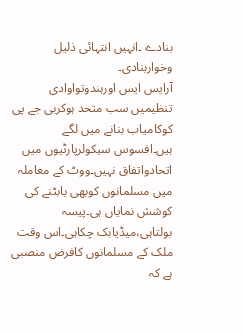بنادے ۔انہیں انتہائی ذلیل وخواربنادی۔
آرایس ایس اورہندوتواوادی تنظیمیں سب متحد ہوکربی جے پی کوکامیاب بنانے میں لگے ہیں۔افسوس سیکولرپارٹیوں میں اتحادواتفاق نہیں۔ووٹ کے معاملہ میں مسلمانوں کوبھی بابٹنے کی کوشش نمایاں ہی۔پیسہ بولتاہی،میڈیابک چکاہی۔اس وقت ملک کے مسلمانوں کافرض منصبی ہے کہ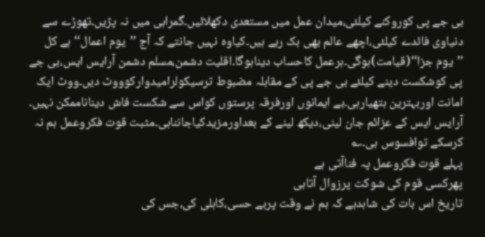بی جے پی کوروکنے کیلئی،میدان عمل میں مستعدی دکھلائیں۔گمراہی میں نہ پڑیں۔تھوڑے سے دنیاوی فائدے کیلئی،اچھے عالم بھی بک رہے ہیں۔کیاوہ نہیں جانتے کہ آج ’’یوم اعمال‘‘ہے کل ’’یوم جزا‘‘(قیامت)ہوگی۔ہرعمل کاحساب دیناہوگا۔اقلیت دشمن،مسلم دشمن آرایس ایس،بی جے پی کوشکست دینے کیلئے بی جے پی کے مقابلہ مضبوط ترسیکولرامیدوارکوووٹ دیں۔ووٹ ایک امانت اوربہترین ہتھیارہی۔بے ایمانوں اورفرقہ پرستوں کواس سے شکست فاش دیناناممکن نہیں۔
آرایس ایس کے عزائم جان لینی،دیکھ لینے کے بعداورمزیدکیاجانناہی۔مثبت قوت فکروعمل ہم نہ کرسکے توافسوس ہی۔؎
پہلے قوت فکروعمل پہ فناآتی ہے
پھرکسی قوم کی شوکت پرزوال آتاہی
تاریخ اس بات کی شاہدہے کہ ہم نے وقت پربے حسی،کاہلی کی،جس کی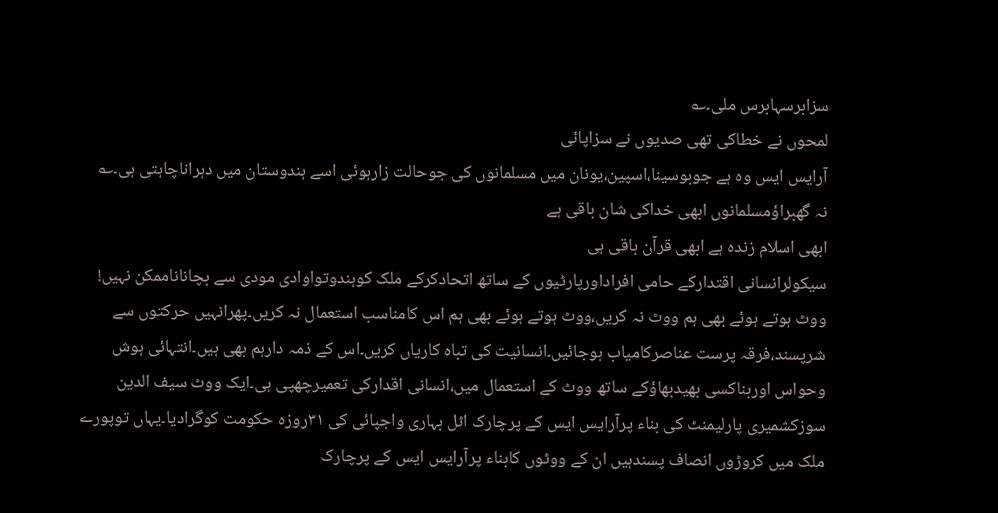سزابرسہابرس ملی۔؎
لمحوں نے خطاکی تھی صدیوں نے سزاپائی
آرایس ایس وہ ہے جوبوسینا،اسپین،یونان میں مسلمانوں کی جوحالت زارہوئی اسے ہندوستان میں دہراناچاہتی ہی۔؎
نہ گھبراؤمسلمانوں ابھی خداکی شان باقی ہے
ابھی اسلام زندہ ہے ابھی قرآن باقی ہی
سیکولرانسانی اقتدارکے حامی افراداورپارٹیوں کے ساتھ اتحادکرکے ملک کوہندوتواوادی مودی سے بچاناناممکن نہیں!
ووٹ ہوتے ہوئے بھی ہم ووٹ نہ کریں،ووٹ ہوتے ہوئے بھی ہم اس کامناسب استعمال نہ کریں۔پھرانہیں حرکتوں سے شرپسند،فرقہ پرست عناصرکامیاب ہوجائیں۔انسانیت کی تباہ کاریاں کریں۔اس کے ذمہ دارہم بھی ہیں۔انتہائی ہوش وحواس اوربناکسی بھیدبھاؤکے ساتھ ووٹ کے استعمال میں،انسانی اقدارکی تعمیرچھپی ہی۔ایک ووٹ سیف الدین سوزکشمیری پارلیمنٹ کی بناء پرآرایس ایس کے پرچارک اٹل بہاری واجپائی کی ۳۱روزہ حکومت کوگرادیا۔یہاں توپورے ملک میں کروڑوں انصاف پسندہیں ان کے ووٹوں کابناء پرآرایس ایس کے پرچارک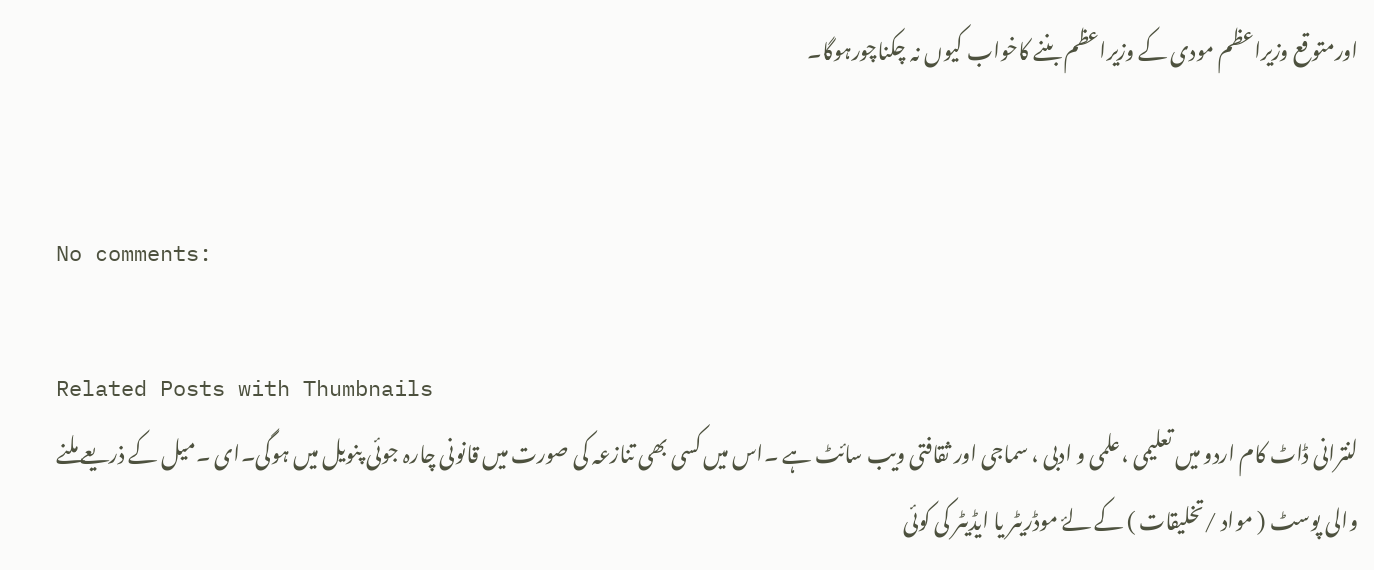اورمتوقع وزیراعظم مودی کے وزیراعظم بننے کاخواب کیوں نہ چکناچورہوگا۔


No comments:

Related Posts with Thumbnails
لنترانی ڈاٹ کام اردو میں تعلیمی ،علمی و ادبی ، سماجی اور ثقافتی ویب سائٹ ہے ۔اس میں کسی بھی تنازعہ کی صورت میں قانونی چارہ جوئی پنویل میں ہوگی۔ای ۔میل کے ذریعے ملنے والی پوسٹ ( مواد /تخلیقات ) کے لۓ موڈریٹر یا ایڈیٹر کی کوئی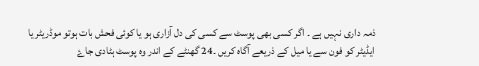ذمہ داری نہیں ہے ۔ اگر کسی بھی پوسٹ سے کسی کی دل آزاری ہو یا کوئی فحش بات ہوتو موڈریٹر یا ایڈیٹر کو فون سے یا میل کے ذریعے آگاہ کریں ۔24 گھنٹے کے اندر وہ پوسٹ ہٹادی جاۓ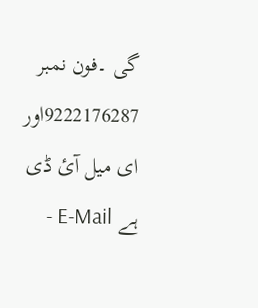گی ۔فون نمبر 9222176287اور ای میل آئ ڈی ہے E-Mail -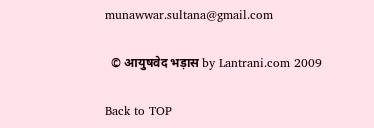munawwar.sultana@gmail.com

  © आयुषवेद भड़ास by Lantrani.com 2009

Back to TOP